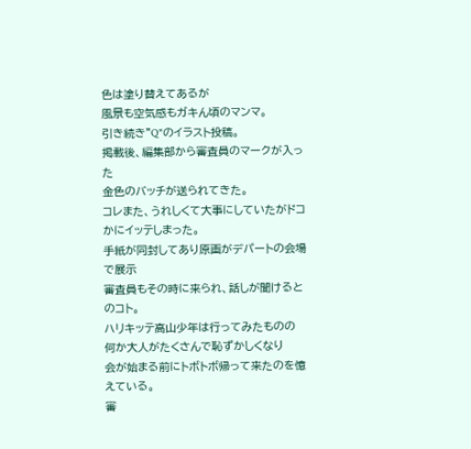色は塗り替えてあるが
風景も空気感もガキん頃のマンマ。
引き続き"Q"のイラスト投稿。
掲載後、編集部から審査員のマークが入った
金色のバッチが送られてきた。
コレまた、うれしくて大事にしていたがドコかにイッテしまった。
手紙が同封してあり原画がデパートの会場で展示
審査員もその時に来られ、話しが聞けるとのコト。
ハリキッテ高山少年は行ってみたものの
何か大人がたくさんで恥ずかしくなり
会が始まる前にトボトボ帰って来たのを憶えている。
審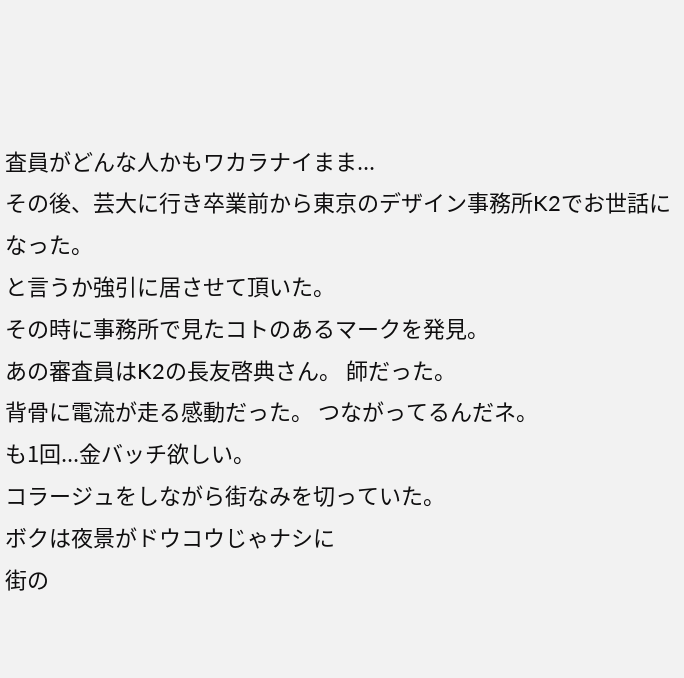査員がどんな人かもワカラナイまま...
その後、芸大に行き卒業前から東京のデザイン事務所K2でお世話になった。
と言うか強引に居させて頂いた。
その時に事務所で見たコトのあるマークを発見。
あの審査員はK2の長友啓典さん。 師だった。
背骨に電流が走る感動だった。 つながってるんだネ。
も1回...金バッチ欲しい。
コラージュをしながら街なみを切っていた。
ボクは夜景がドウコウじゃナシに
街の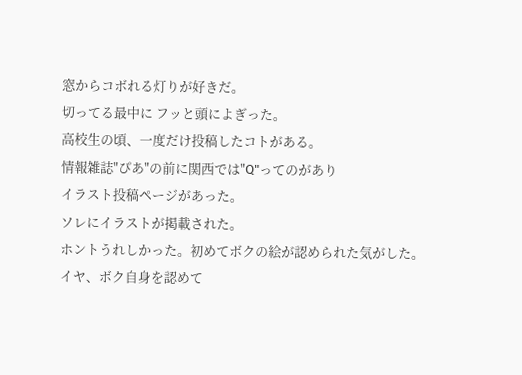窓からコボれる灯りが好きだ。
切ってる最中に フッと頭によぎった。
高校生の頃、一度だけ投稿したコトがある。
情報雑誌"ぴあ"の前に関西では"Q"ってのがあり
イラスト投稿ページがあった。
ソレにイラストが掲載された。
ホントうれしかった。初めてボクの絵が認められた気がした。
イヤ、ボク自身を認めて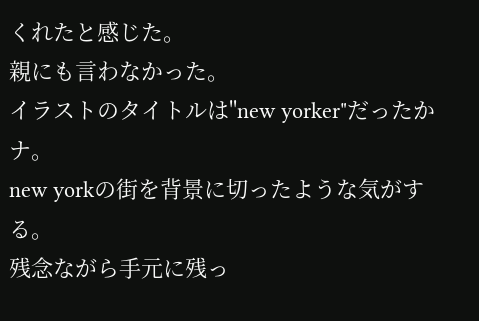くれたと感じた。
親にも言わなかった。
イラストのタイトルは"new yorker"だったかナ。
new yorkの街を背景に切ったような気がする。
残念ながら手元に残っ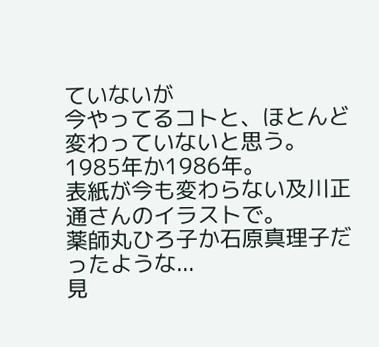ていないが
今やってるコトと、ほとんど変わっていないと思う。
1985年か1986年。
表紙が今も変わらない及川正通さんのイラストで。
薬師丸ひろ子か石原真理子だったような...
見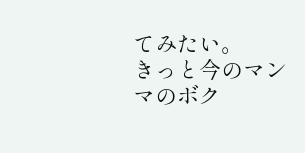てみたい。
きっと今のマンマのボク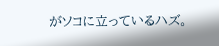がソコに立っているハズ。